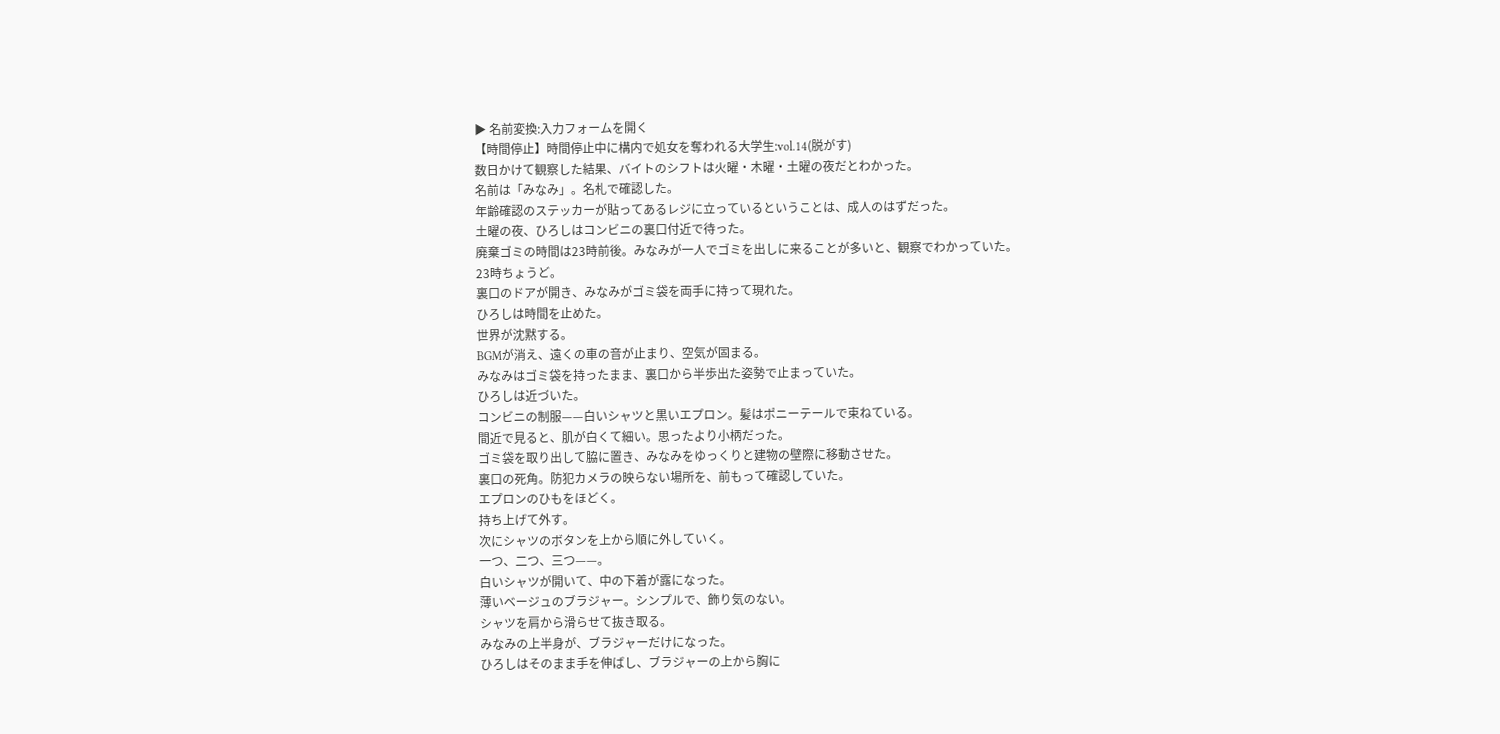▶ 名前変換:入力フォームを開く
【時間停止】時間停止中に構内で処女を奪われる大学生:vol.14(脱がす)
数日かけて観察した結果、バイトのシフトは火曜・木曜・土曜の夜だとわかった。
名前は「みなみ」。名札で確認した。
年齢確認のステッカーが貼ってあるレジに立っているということは、成人のはずだった。
土曜の夜、ひろしはコンビニの裏口付近で待った。
廃棄ゴミの時間は23時前後。みなみが一人でゴミを出しに来ることが多いと、観察でわかっていた。
23時ちょうど。
裏口のドアが開き、みなみがゴミ袋を両手に持って現れた。
ひろしは時間を止めた。
世界が沈黙する。
BGMが消え、遠くの車の音が止まり、空気が固まる。
みなみはゴミ袋を持ったまま、裏口から半歩出た姿勢で止まっていた。
ひろしは近づいた。
コンビニの制服——白いシャツと黒いエプロン。髪はポニーテールで束ねている。
間近で見ると、肌が白くて細い。思ったより小柄だった。
ゴミ袋を取り出して脇に置き、みなみをゆっくりと建物の壁際に移動させた。
裏口の死角。防犯カメラの映らない場所を、前もって確認していた。
エプロンのひもをほどく。
持ち上げて外す。
次にシャツのボタンを上から順に外していく。
一つ、二つ、三つ——。
白いシャツが開いて、中の下着が露になった。
薄いベージュのブラジャー。シンプルで、飾り気のない。
シャツを肩から滑らせて抜き取る。
みなみの上半身が、ブラジャーだけになった。
ひろしはそのまま手を伸ばし、ブラジャーの上から胸に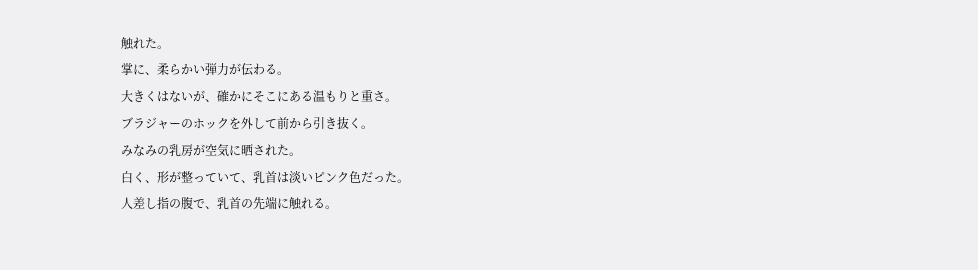触れた。
掌に、柔らかい弾力が伝わる。
大きくはないが、確かにそこにある温もりと重さ。
ブラジャーのホックを外して前から引き抜く。
みなみの乳房が空気に晒された。
白く、形が整っていて、乳首は淡いピンク色だった。
人差し指の腹で、乳首の先端に触れる。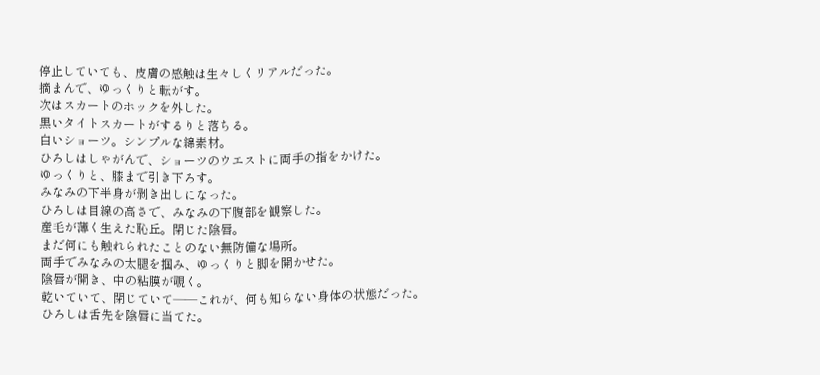停止していても、皮膚の感触は生々しくリアルだった。
摘まんで、ゆっくりと転がす。
次はスカートのホックを外した。
黒いタイトスカートがするりと落ちる。
白いショーツ。シンプルな綿素材。
ひろしはしゃがんで、ショーツのウエストに両手の指をかけた。
ゆっくりと、膝まで引き下ろす。
みなみの下半身が剥き出しになった。
ひろしは目線の高さで、みなみの下腹部を観察した。
産毛が薄く生えた恥丘。閉じた陰唇。
まだ何にも触れられたことのない無防備な場所。
両手でみなみの太腿を掴み、ゆっくりと脚を開かせた。
陰唇が開き、中の粘膜が覗く。
乾いていて、閉じていて——これが、何も知らない身体の状態だった。
ひろしは舌先を陰唇に当てた。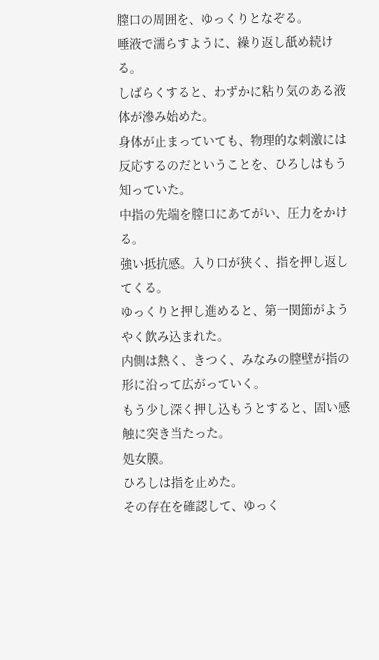膣口の周囲を、ゆっくりとなぞる。
唾液で濡らすように、繰り返し舐め続ける。
しばらくすると、わずかに粘り気のある液体が滲み始めた。
身体が止まっていても、物理的な刺激には反応するのだということを、ひろしはもう知っていた。
中指の先端を膣口にあてがい、圧力をかける。
強い抵抗感。入り口が狭く、指を押し返してくる。
ゆっくりと押し進めると、第一関節がようやく飲み込まれた。
内側は熱く、きつく、みなみの膣壁が指の形に沿って広がっていく。
もう少し深く押し込もうとすると、固い感触に突き当たった。
処女膜。
ひろしは指を止めた。
その存在を確認して、ゆっく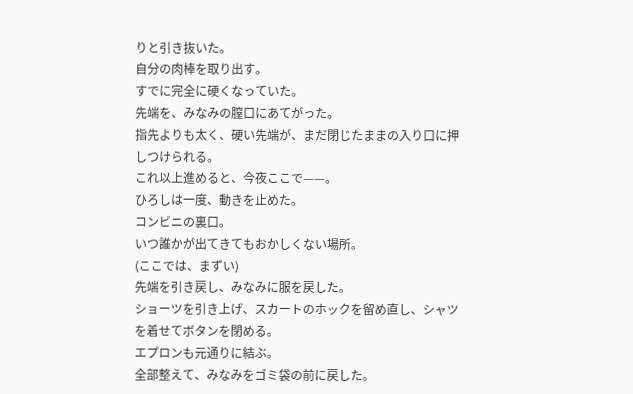りと引き抜いた。
自分の肉棒を取り出す。
すでに完全に硬くなっていた。
先端を、みなみの膣口にあてがった。
指先よりも太く、硬い先端が、まだ閉じたままの入り口に押しつけられる。
これ以上進めると、今夜ここで——。
ひろしは一度、動きを止めた。
コンビニの裏口。
いつ誰かが出てきてもおかしくない場所。
(ここでは、まずい)
先端を引き戻し、みなみに服を戻した。
ショーツを引き上げ、スカートのホックを留め直し、シャツを着せてボタンを閉める。
エプロンも元通りに結ぶ。
全部整えて、みなみをゴミ袋の前に戻した。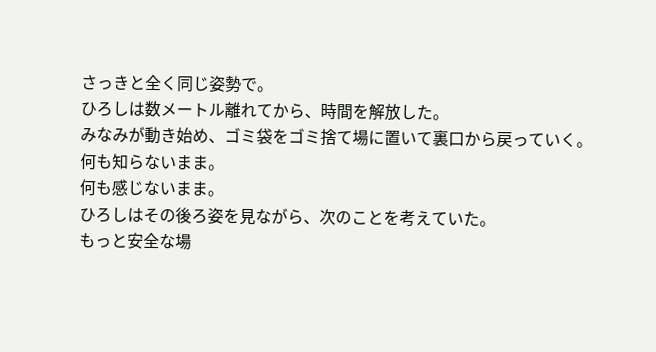さっきと全く同じ姿勢で。
ひろしは数メートル離れてから、時間を解放した。
みなみが動き始め、ゴミ袋をゴミ捨て場に置いて裏口から戻っていく。
何も知らないまま。
何も感じないまま。
ひろしはその後ろ姿を見ながら、次のことを考えていた。
もっと安全な場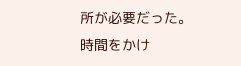所が必要だった。
時間をかけ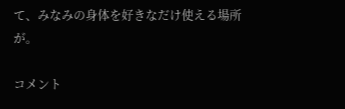て、みなみの身体を好きなだけ使える場所が。

コメント